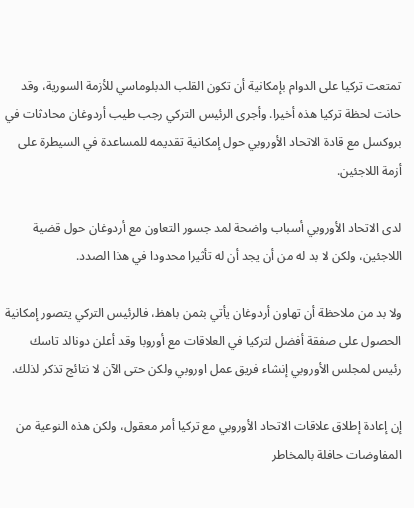تمتعت تركيا على الدوام بإمكانية أن تكون القلب الدبلوماسي للأزمة السورية، وقد حانت لحظة تركيا هذه أخيرا. وأجرى الرئيس التركي رجب طيب أردوغان محادثات في بروكسل مع قادة الاتحاد الأوروبي حول إمكانية تقديمه للمساعدة في السيطرة على أزمة اللاجئين.

لدى الاتحاد الأوروبي أسباب واضحة لمد جسور التعاون مع أردوغان حول قضية اللاجئين، ولكن لا بد له من أن يجد أن له تأثيرا محدودا في هذا الصدد.

ولا بد من ملاحظة أن تهاون أردوغان يأتي بثمن باهظ، فالرئيس التركي يتصور إمكانية الحصول على صفقة أفضل لتركيا في العلاقات مع أوروبا وقد أعلن دونالد تاسك رئيس لمجلس الأوروبي إنشاء فريق عمل اوروبي ولكن حتى الآن لا نتائج تذكر لذلك.

إن إعادة إطلاق علاقات الاتحاد الأوروبي مع تركيا أمر معقول، ولكن هذه النوعية من المفاوضات حافلة بالمخاطر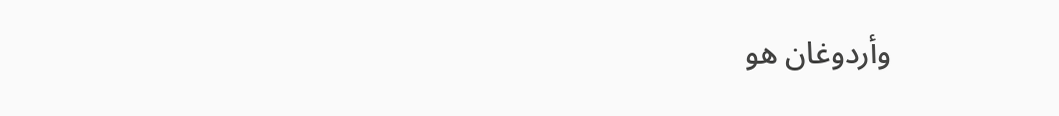وأردوغان هو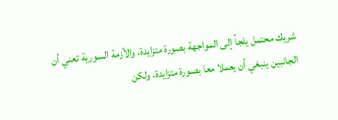شريك محتمل يلجأ إلى المواجهة بصورة متزايدة، والأزمة السورية تعني أن الجانبين ينبغي أن يعملا معا بصورة متزايدة، ولكن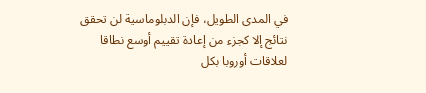في المدى الطويل، فإن الدبلوماسية لن تحقق نتائج إلا كجزء من إعادة تقييم أوسع نطاقا لعلاقات أوروبا بكل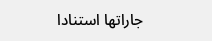جاراتها استنادا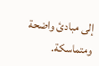إلى مبادئ واضحة ومتماسكة.